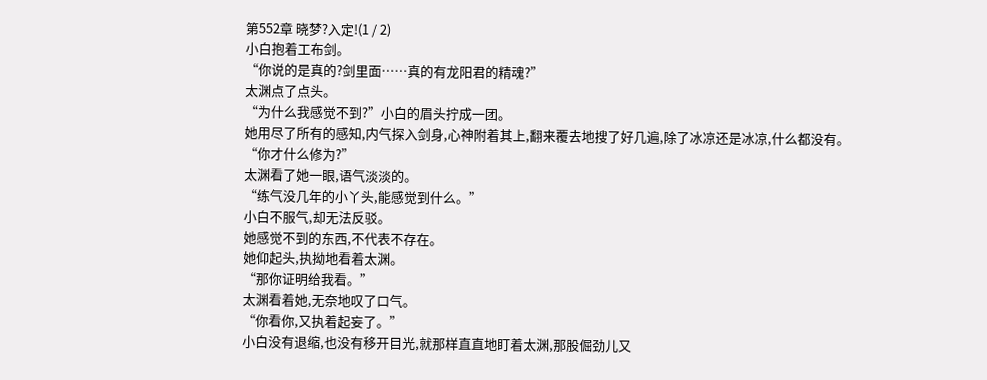第552章 晓梦?入定!(1 / 2)
小白抱着工布剑。
“你说的是真的?剑里面……真的有龙阳君的精魂?”
太渊点了点头。
“为什么我感觉不到?”小白的眉头拧成一团。
她用尽了所有的感知,内气探入剑身,心神附着其上,翻来覆去地搜了好几遍,除了冰凉还是冰凉,什么都没有。
“你才什么修为?”
太渊看了她一眼,语气淡淡的。
“练气没几年的小丫头,能感觉到什么。”
小白不服气,却无法反驳。
她感觉不到的东西,不代表不存在。
她仰起头,执拗地看着太渊。
“那你证明给我看。”
太渊看着她,无奈地叹了口气。
“你看你,又执着起妄了。”
小白没有退缩,也没有移开目光,就那样直直地盯着太渊,那股倔劲儿又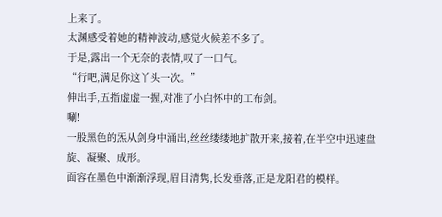上来了。
太渊感受着她的精神波动,感觉火候差不多了。
于是,露出一个无奈的表情,叹了一口气。
“行吧,满足你这丫头一次。”
伸出手,五指虚虚一握,对准了小白怀中的工布剑。
唰!
一股黑色的炁从剑身中涌出,丝丝缕缕地扩散开来,接着,在半空中迅速盘旋、凝聚、成形。
面容在墨色中渐渐浮现,眉目清隽,长发垂落,正是龙阳君的模样。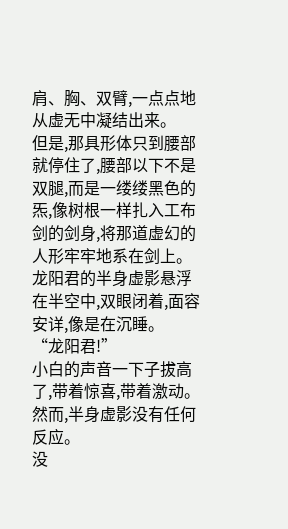肩、胸、双臂,一点点地从虚无中凝结出来。
但是,那具形体只到腰部就停住了,腰部以下不是双腿,而是一缕缕黑色的炁,像树根一样扎入工布剑的剑身,将那道虚幻的人形牢牢地系在剑上。
龙阳君的半身虚影悬浮在半空中,双眼闭着,面容安详,像是在沉睡。
“龙阳君!”
小白的声音一下子拔高了,带着惊喜,带着激动。
然而,半身虚影没有任何反应。
没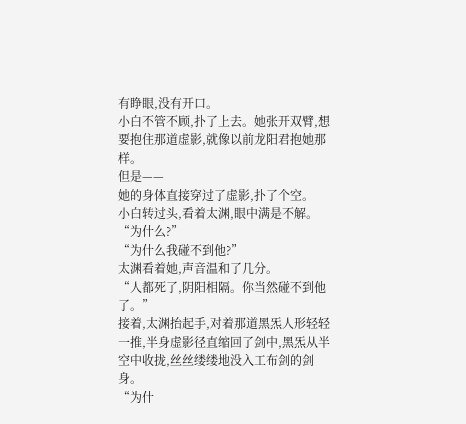有睁眼,没有开口。
小白不管不顾,扑了上去。她张开双臂,想要抱住那道虚影,就像以前龙阳君抱她那样。
但是——
她的身体直接穿过了虚影,扑了个空。
小白转过头,看着太渊,眼中满是不解。
“为什么?”
“为什么我碰不到他?”
太渊看着她,声音温和了几分。
“人都死了,阴阳相隔。你当然碰不到他了。”
接着,太渊抬起手,对着那道黑炁人形轻轻一推,半身虚影径直缩回了剑中,黑炁从半空中收拢,丝丝缕缕地没入工布剑的剑身。
“为什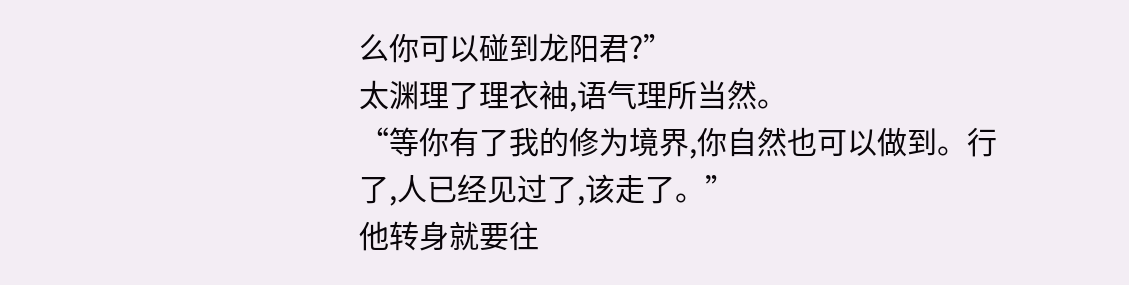么你可以碰到龙阳君?”
太渊理了理衣袖,语气理所当然。
“等你有了我的修为境界,你自然也可以做到。行了,人已经见过了,该走了。”
他转身就要往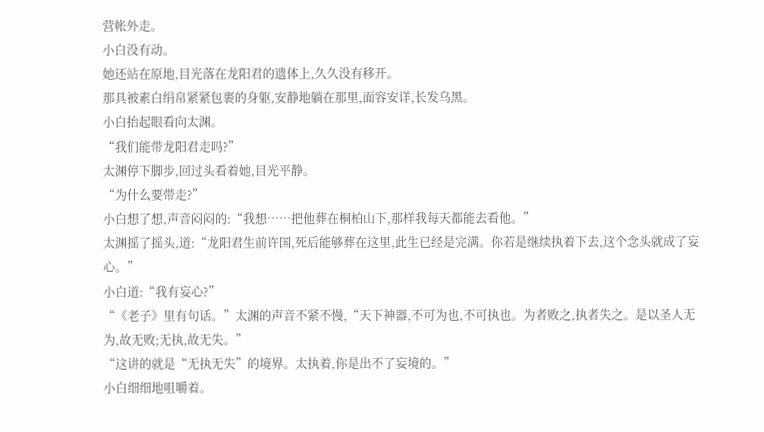营帐外走。
小白没有动。
她还站在原地,目光落在龙阳君的遗体上,久久没有移开。
那具被素白绢帛紧紧包裹的身躯,安静地躺在那里,面容安详,长发乌黑。
小白抬起眼看向太渊。
“我们能带龙阳君走吗?”
太渊停下脚步,回过头看着她,目光平静。
“为什么要带走?”
小白想了想,声音闷闷的:“我想……把他葬在桐柏山下,那样我每天都能去看他。”
太渊摇了摇头,道:“龙阳君生前许国,死后能够葬在这里,此生已经是完满。你若是继续执着下去,这个念头就成了妄心。”
小白道:“我有妄心?”
“《老子》里有句话。”太渊的声音不紧不慢,“天下神器,不可为也,不可执也。为者败之,执者失之。是以圣人无为,故无败;无执,故无失。”
“这讲的就是“无执无失”的境界。太执着,你是出不了妄境的。”
小白细细地咀嚼着。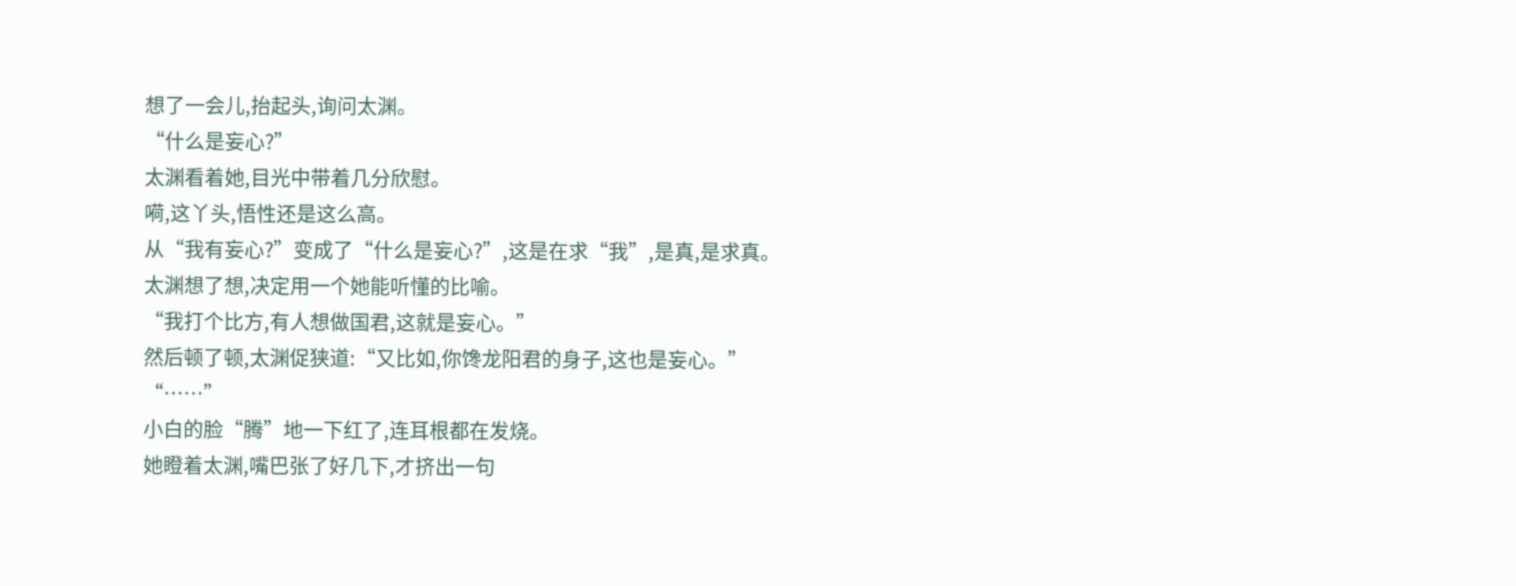想了一会儿,抬起头,询问太渊。
“什么是妄心?”
太渊看着她,目光中带着几分欣慰。
嗬,这丫头,悟性还是这么高。
从“我有妄心?”变成了“什么是妄心?”,这是在求“我”,是真,是求真。
太渊想了想,决定用一个她能听懂的比喻。
“我打个比方,有人想做国君,这就是妄心。”
然后顿了顿,太渊促狭道:“又比如,你馋龙阳君的身子,这也是妄心。”
“……”
小白的脸“腾”地一下红了,连耳根都在发烧。
她瞪着太渊,嘴巴张了好几下,才挤出一句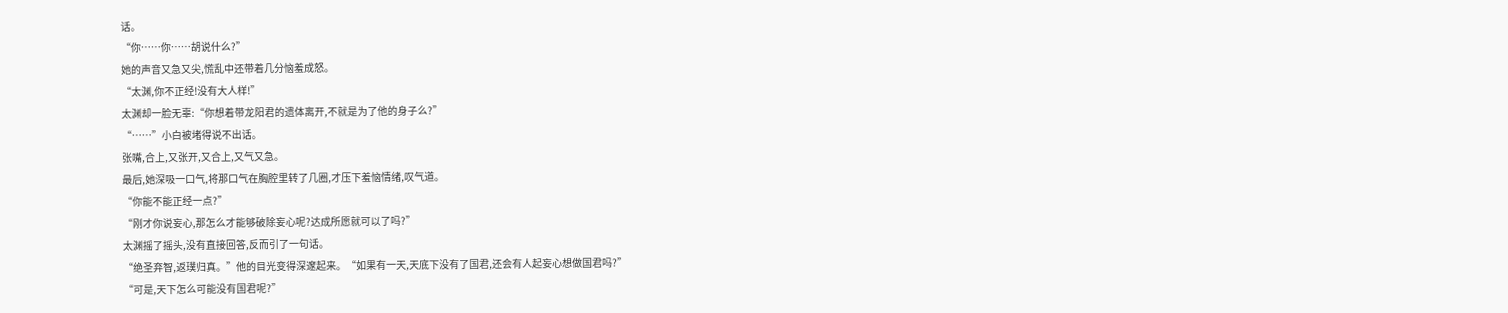话。
“你……你……胡说什么?”
她的声音又急又尖,慌乱中还带着几分恼羞成怒。
“太渊,你不正经!没有大人样!”
太渊却一脸无辜:“你想着带龙阳君的遗体离开,不就是为了他的身子么?”
“……”小白被堵得说不出话。
张嘴,合上,又张开,又合上,又气又急。
最后,她深吸一口气,将那口气在胸腔里转了几圈,才压下羞恼情绪,叹气道。
“你能不能正经一点?”
“刚才你说妄心,那怎么才能够破除妄心呢?达成所愿就可以了吗?”
太渊摇了摇头,没有直接回答,反而引了一句话。
“绝圣弃智,返璞归真。”他的目光变得深邃起来。“如果有一天,天底下没有了国君,还会有人起妄心想做国君吗?”
“可是,天下怎么可能没有国君呢?”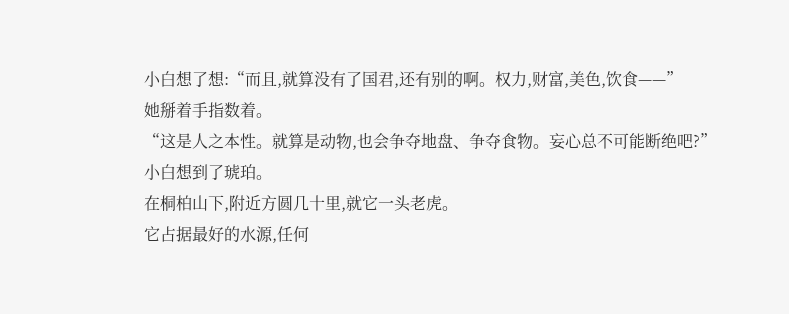小白想了想:“而且,就算没有了国君,还有别的啊。权力,财富,美色,饮食——”
她掰着手指数着。
“这是人之本性。就算是动物,也会争夺地盘、争夺食物。妄心总不可能断绝吧?”
小白想到了琥珀。
在桐柏山下,附近方圆几十里,就它一头老虎。
它占据最好的水源,任何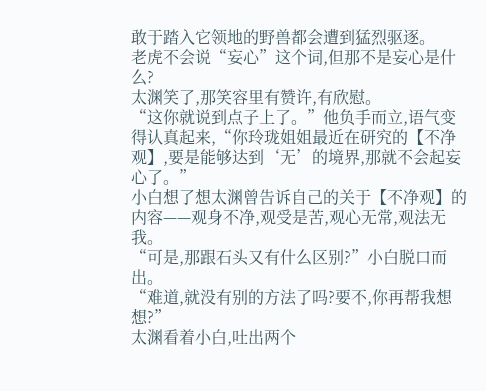敢于踏入它领地的野兽都会遭到猛烈驱逐。
老虎不会说“妄心”这个词,但那不是妄心是什么?
太渊笑了,那笑容里有赞许,有欣慰。
“这你就说到点子上了。”他负手而立,语气变得认真起来,“你玲珑姐姐最近在研究的【不净观】,要是能够达到‘无’的境界,那就不会起妄心了。”
小白想了想太渊曾告诉自己的关于【不净观】的内容——观身不净,观受是苦,观心无常,观法无我。
“可是,那跟石头又有什么区别?”小白脱口而出。
“难道,就没有别的方法了吗?要不,你再帮我想想?”
太渊看着小白,吐出两个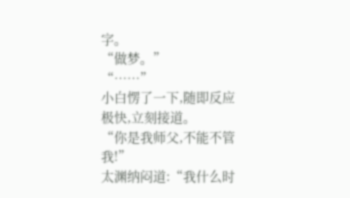字。
“做梦。”
“……”
小白愣了一下,随即反应极快,立刻接道。
“你是我师父,不能不管我!”
太渊纳闷道:“我什么时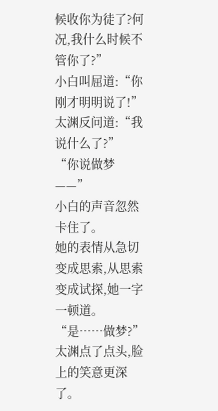候收你为徒了?何况,我什么时候不管你了?”
小白叫屈道:“你刚才明明说了!”
太渊反问道:“我说什么了?”
“你说做梦——”
小白的声音忽然卡住了。
她的表情从急切变成思索,从思索变成试探,她一字一顿道。
“是……做梦?”
太渊点了点头,脸上的笑意更深了。